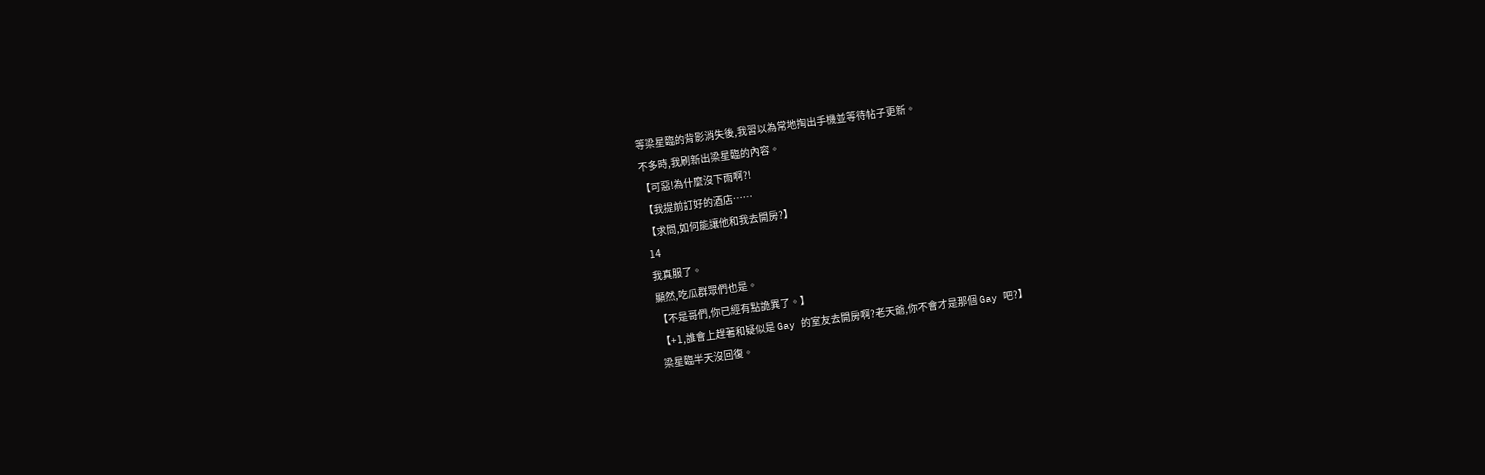等梁星臨的背影消失後,我習以為常地掏出手機並等待帖子更新。
不多時,我刷新出梁星臨的內容。
【可惡!為什麼沒下雨啊?!
【我提前訂好的酒店……
【求問,如何能讓他和我去開房?】
14
我真服了。
顯然,吃瓜群眾們也是。
【不是哥們,你已經有點詭異了。】
【+1,誰會上趕著和疑似是 Gay 的室友去開房啊?老天爺,你不會才是那個 Gay 吧?】
梁星臨半天沒回復。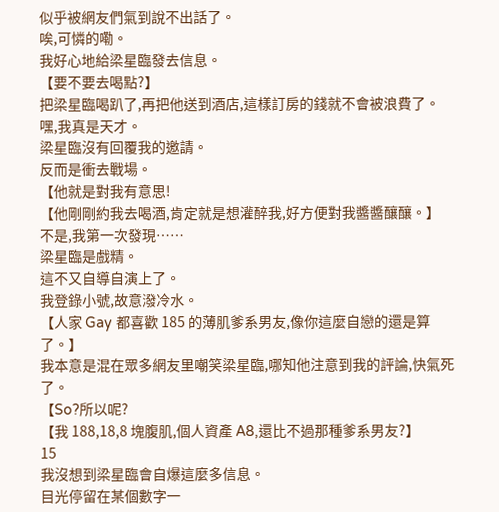似乎被網友們氣到說不出話了。
唉,可憐的嘞。
我好心地給梁星臨發去信息。
【要不要去喝點?】
把梁星臨喝趴了,再把他送到酒店,這樣訂房的錢就不會被浪費了。
嘿,我真是天才。
梁星臨沒有回覆我的邀請。
反而是衝去戰場。
【他就是對我有意思!
【他剛剛約我去喝酒,肯定就是想灌醉我,好方便對我醬醬釀釀。】
不是,我第一次發現……
梁星臨是戲精。
這不又自導自演上了。
我登錄小號,故意潑冷水。
【人家 Gay 都喜歡 185 的薄肌爹系男友,像你這麼自戀的還是算了。】
我本意是混在眾多網友里嘲笑梁星臨,哪知他注意到我的評論,快氣死了。
【So?所以呢?
【我 188,18,8 塊腹肌,個人資產 A8,還比不過那種爹系男友?】
15
我沒想到梁星臨會自爆這麼多信息。
目光停留在某個數字一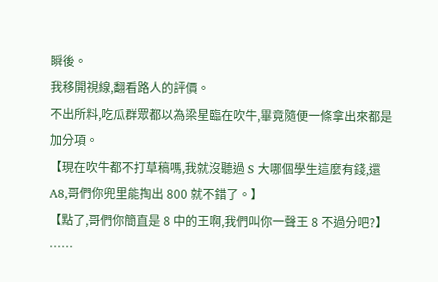瞬後。
我移開視線,翻看路人的評價。
不出所料,吃瓜群眾都以為梁星臨在吹牛,畢竟隨便一條拿出來都是加分項。
【現在吹牛都不打草稿嗎,我就沒聽過 S 大哪個學生這麼有錢,還 A8,哥們你兜里能掏出 800 就不錯了。】
【點了,哥們你簡直是 8 中的王啊,我們叫你一聲王 8 不過分吧?】
……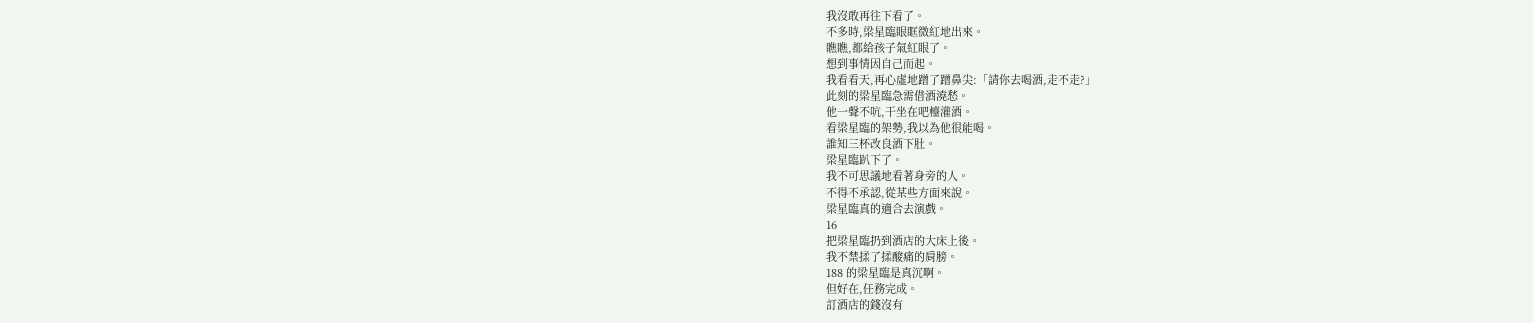我沒敢再往下看了。
不多時,梁星臨眼眶微紅地出來。
瞧瞧,都給孩子氣紅眼了。
想到事情因自己而起。
我看看天,再心虛地蹭了蹭鼻尖:「請你去喝酒,走不走?」
此刻的梁星臨急需借酒澆愁。
他一聲不吭,干坐在吧檯灌酒。
看梁星臨的架勢,我以為他很能喝。
誰知三杯改良酒下肚。
梁星臨趴下了。
我不可思議地看著身旁的人。
不得不承認,從某些方面來說。
梁星臨真的適合去演戲。
16
把梁星臨扔到酒店的大床上後。
我不禁揉了揉酸痛的肩膀。
188 的梁星臨是真沉啊。
但好在,任務完成。
訂酒店的錢沒有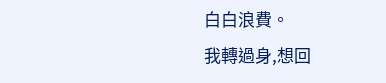白白浪費。
我轉過身,想回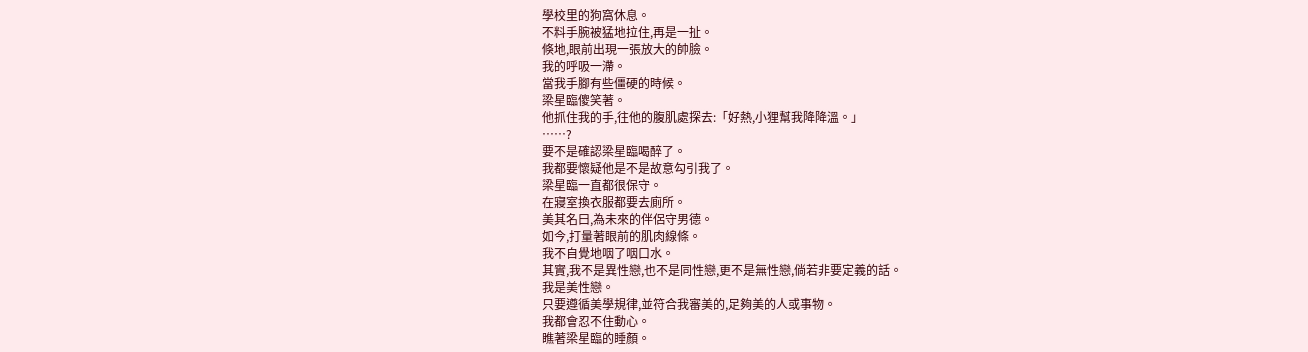學校里的狗窩休息。
不料手腕被猛地拉住,再是一扯。
倏地,眼前出現一張放大的帥臉。
我的呼吸一滯。
當我手腳有些僵硬的時候。
梁星臨傻笑著。
他抓住我的手,往他的腹肌處探去:「好熱,小狸幫我降降溫。」
……?
要不是確認梁星臨喝醉了。
我都要懷疑他是不是故意勾引我了。
梁星臨一直都很保守。
在寢室換衣服都要去廁所。
美其名曰,為未來的伴侶守男德。
如今,打量著眼前的肌肉線條。
我不自覺地咽了咽口水。
其實,我不是異性戀,也不是同性戀,更不是無性戀,倘若非要定義的話。
我是美性戀。
只要遵循美學規律,並符合我審美的,足夠美的人或事物。
我都會忍不住動心。
瞧著梁星臨的睡顏。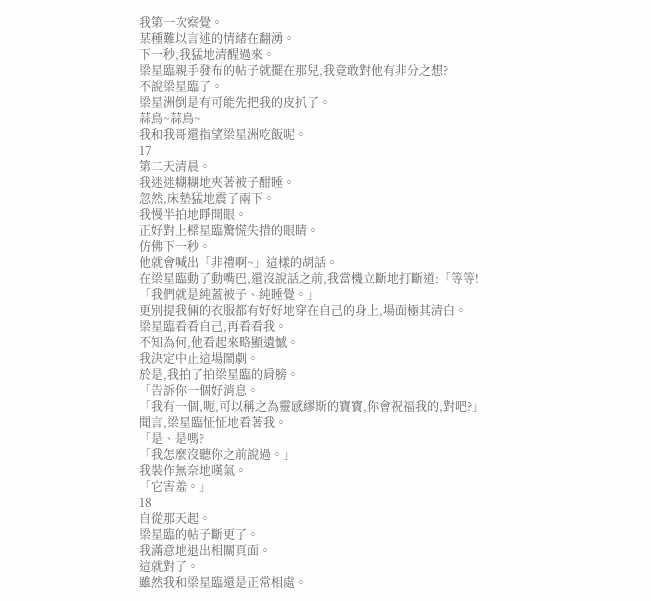我第一次察覺。
某種難以言述的情緒在翻湧。
下一秒,我猛地清醒過來。
梁星臨親手發布的帖子就擺在那兒,我竟敢對他有非分之想?
不說梁星臨了。
梁星洲倒是有可能先把我的皮扒了。
蒜鳥~蒜鳥~
我和我哥還指望梁星洲吃飯呢。
17
第二天清晨。
我迷迷糊糊地夾著被子酣睡。
忽然,床墊猛地震了兩下。
我慢半拍地睜開眼。
正好對上樑星臨驚慌失措的眼睛。
仿佛下一秒。
他就會喊出「非禮啊~」這樣的胡話。
在梁星臨動了動嘴巴,還沒說話之前,我當機立斷地打斷道:「等等!
「我們就是純蓋被子、純睡覺。」
更別提我倆的衣服都有好好地穿在自己的身上,場面極其清白。
梁星臨看看自己,再看看我。
不知為何,他看起來略顯遺憾。
我決定中止這場鬧劇。
於是,我拍了拍梁星臨的肩膀。
「告訴你一個好消息。
「我有一個,呃,可以稱之為靈感繆斯的寶寶,你會祝福我的,對吧?」
聞言,梁星臨怔怔地看著我。
「是、是嗎?
「我怎麼沒聽你之前說過。」
我裝作無奈地嘆氣。
「它害羞。」
18
自從那天起。
梁星臨的帖子斷更了。
我滿意地退出相關頁面。
這就對了。
雖然我和梁星臨還是正常相處。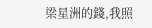梁星洲的錢,我照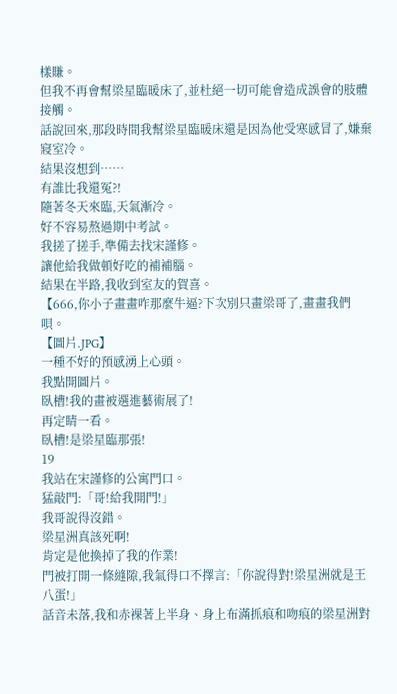樣賺。
但我不再會幫梁星臨暖床了,並杜絕一切可能會造成誤會的肢體接觸。
話說回來,那段時間我幫梁星臨暖床還是因為他受寒感冒了,嫌棄寢室冷。
結果沒想到……
有誰比我還冤?!
隨著冬天來臨,天氣漸冷。
好不容易熬過期中考試。
我搓了搓手,準備去找宋謹修。
讓他給我做頓好吃的補補腦。
結果在半路,我收到室友的賀喜。
【666,你小子畫畫咋那麼牛逼?下次別只畫梁哥了,畫畫我們唄。
【圖片.JPG】
一種不好的預感湧上心頭。
我點開圖片。
臥槽!我的畫被選進藝術展了!
再定睛一看。
臥槽!是梁星臨那張!
19
我站在宋謹修的公寓門口。
猛敲門:「哥!給我開門!」
我哥說得沒錯。
梁星洲真該死啊!
肯定是他換掉了我的作業!
門被打開一條縫隙,我氣得口不擇言:「你說得對!梁星洲就是王八蛋!」
話音未落,我和赤裸著上半身、身上布滿抓痕和吻痕的梁星洲對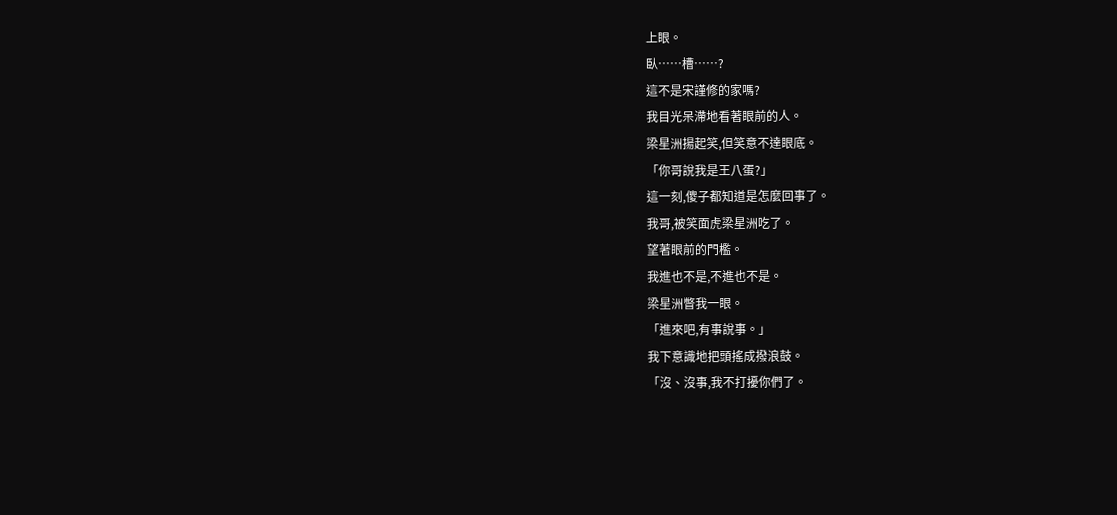上眼。
臥……槽……?
這不是宋謹修的家嗎?
我目光呆滯地看著眼前的人。
梁星洲揚起笑,但笑意不達眼底。
「你哥說我是王八蛋?」
這一刻,傻子都知道是怎麼回事了。
我哥,被笑面虎梁星洲吃了。
望著眼前的門檻。
我進也不是,不進也不是。
梁星洲瞥我一眼。
「進來吧,有事說事。」
我下意識地把頭搖成撥浪鼓。
「沒、沒事,我不打擾你們了。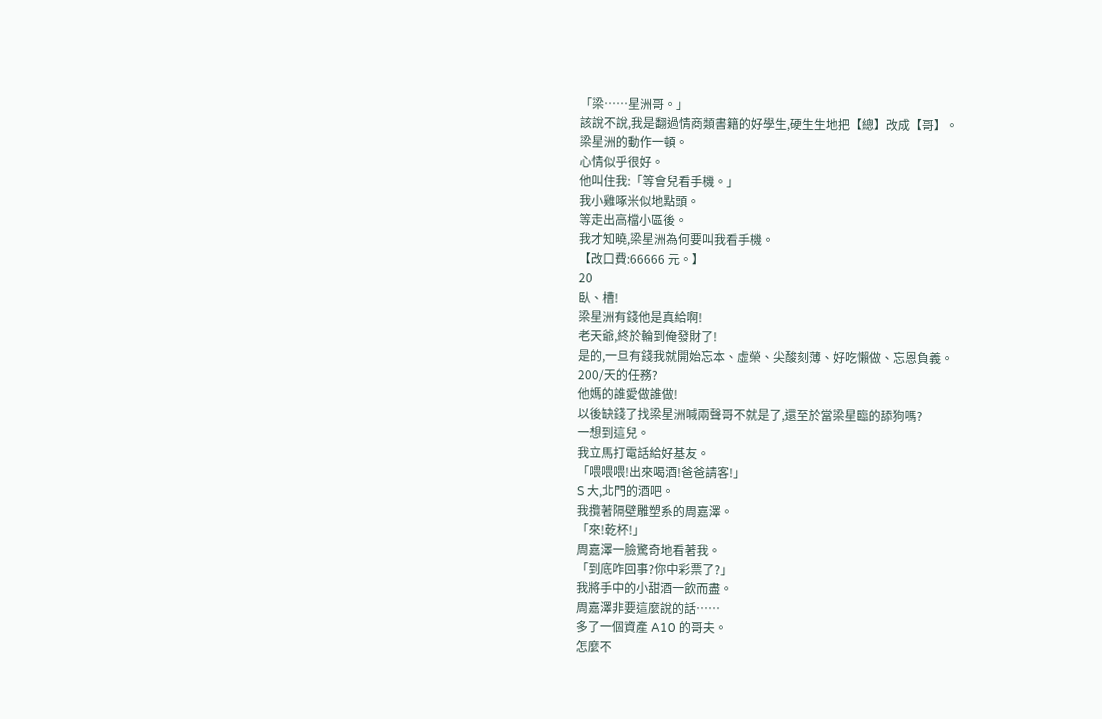「梁……星洲哥。」
該說不說,我是翻過情商類書籍的好學生,硬生生地把【總】改成【哥】。
梁星洲的動作一頓。
心情似乎很好。
他叫住我:「等會兒看手機。」
我小雞啄米似地點頭。
等走出高檔小區後。
我才知曉,梁星洲為何要叫我看手機。
【改口費:66666 元。】
20
臥、槽!
梁星洲有錢他是真給啊!
老天爺,終於輪到俺發財了!
是的,一旦有錢我就開始忘本、虛榮、尖酸刻薄、好吃懶做、忘恩負義。
200/天的任務?
他媽的誰愛做誰做!
以後缺錢了找梁星洲喊兩聲哥不就是了,還至於當梁星臨的舔狗嗎?
一想到這兒。
我立馬打電話給好基友。
「喂喂喂!出來喝酒!爸爸請客!」
S 大,北門的酒吧。
我攬著隔壁雕塑系的周嘉澤。
「來!乾杯!」
周嘉澤一臉驚奇地看著我。
「到底咋回事?你中彩票了?」
我將手中的小甜酒一飲而盡。
周嘉澤非要這麼說的話……
多了一個資產 A10 的哥夫。
怎麼不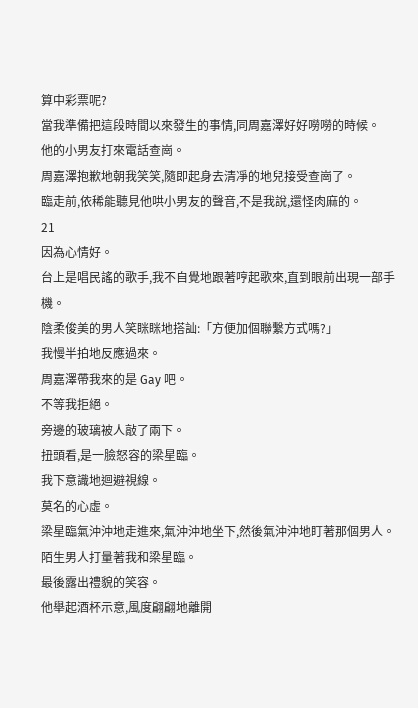算中彩票呢?
當我準備把這段時間以來發生的事情,同周嘉澤好好嘮嘮的時候。
他的小男友打來電話查崗。
周嘉澤抱歉地朝我笑笑,隨即起身去清凈的地兒接受查崗了。
臨走前,依稀能聽見他哄小男友的聲音,不是我說,還怪肉麻的。
21
因為心情好。
台上是唱民謠的歌手,我不自覺地跟著哼起歌來,直到眼前出現一部手機。
陰柔俊美的男人笑眯眯地搭訕:「方便加個聯繫方式嗎?」
我慢半拍地反應過來。
周嘉澤帶我來的是 Gay 吧。
不等我拒絕。
旁邊的玻璃被人敲了兩下。
扭頭看,是一臉怒容的梁星臨。
我下意識地迴避視線。
莫名的心虛。
梁星臨氣沖沖地走進來,氣沖沖地坐下,然後氣沖沖地盯著那個男人。
陌生男人打量著我和梁星臨。
最後露出禮貌的笑容。
他舉起酒杯示意,風度翩翩地離開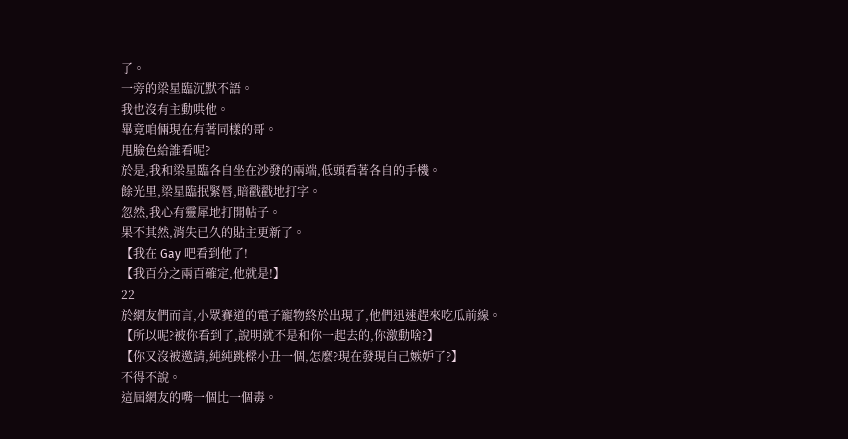了。
一旁的梁星臨沉默不語。
我也沒有主動哄他。
畢竟咱倆現在有著同樣的哥。
甩臉色給誰看呢?
於是,我和梁星臨各自坐在沙發的兩端,低頭看著各自的手機。
餘光里,梁星臨抿緊唇,暗戳戳地打字。
忽然,我心有靈犀地打開帖子。
果不其然,消失已久的貼主更新了。
【我在 Gay 吧看到他了!
【我百分之兩百確定,他就是!】
22
於網友們而言,小眾賽道的電子寵物終於出現了,他們迅速趕來吃瓜前線。
【所以呢?被你看到了,說明就不是和你一起去的,你激動啥?】
【你又沒被邀請,純純跳樑小丑一個,怎麼?現在發現自己嫉妒了?】
不得不說。
這屆網友的嘴一個比一個毒。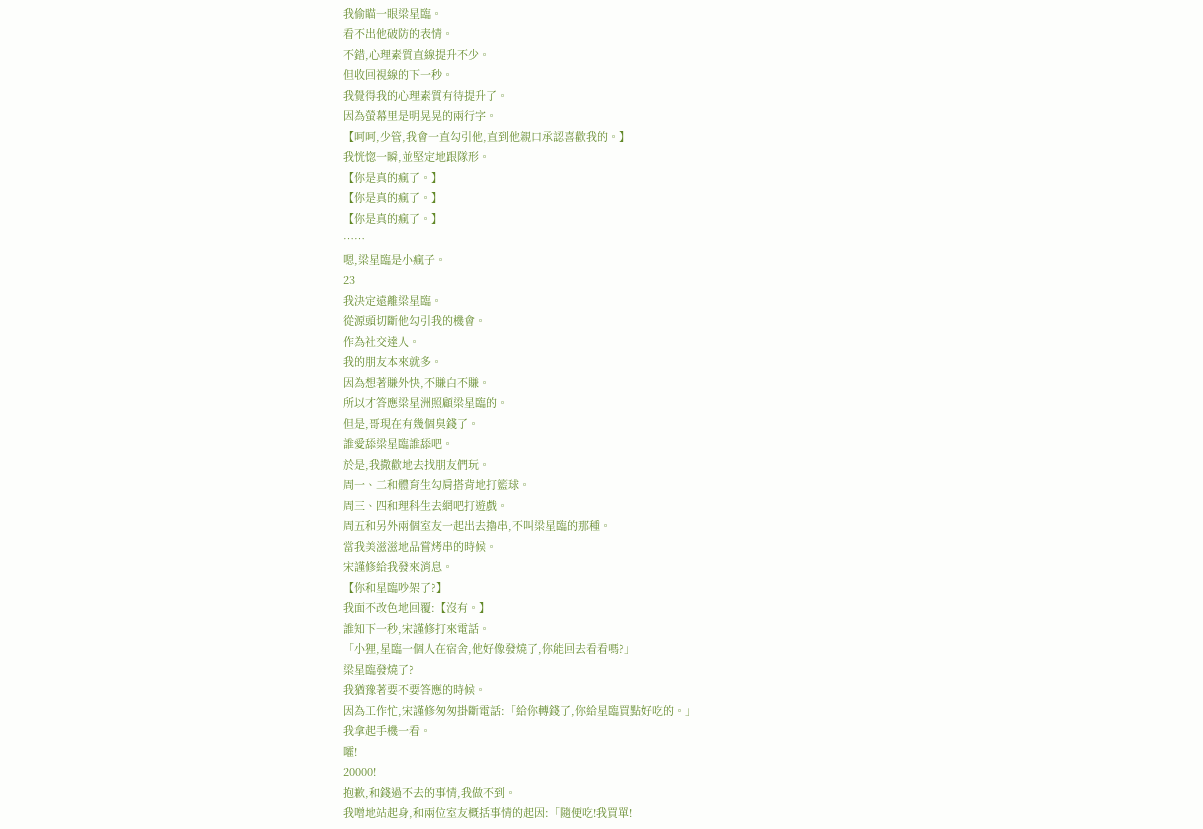我偷瞄一眼梁星臨。
看不出他破防的表情。
不錯,心理素質直線提升不少。
但收回視線的下一秒。
我覺得我的心理素質有待提升了。
因為螢幕里是明晃晃的兩行字。
【呵呵,少管,我會一直勾引他,直到他親口承認喜歡我的。】
我恍惚一瞬,並堅定地跟隊形。
【你是真的瘋了。】
【你是真的瘋了。】
【你是真的瘋了。】
……
嗯,梁星臨是小瘋子。
23
我決定遠離梁星臨。
從源頭切斷他勾引我的機會。
作為社交達人。
我的朋友本來就多。
因為想著賺外快,不賺白不賺。
所以才答應梁星洲照顧梁星臨的。
但是,哥現在有幾個臭錢了。
誰愛舔梁星臨誰舔吧。
於是,我撒歡地去找朋友們玩。
周一、二和體育生勾肩搭背地打籃球。
周三、四和理科生去網吧打遊戲。
周五和另外兩個室友一起出去擼串,不叫梁星臨的那種。
當我美滋滋地品嘗烤串的時候。
宋謹修給我發來消息。
【你和星臨吵架了?】
我面不改色地回覆:【沒有。】
誰知下一秒,宋謹修打來電話。
「小狸,星臨一個人在宿舍,他好像發燒了,你能回去看看嗎?」
梁星臨發燒了?
我猶豫著要不要答應的時候。
因為工作忙,宋謹修匆匆掛斷電話:「給你轉錢了,你給星臨買點好吃的。」
我拿起手機一看。
嚯!
20000!
抱歉,和錢過不去的事情,我做不到。
我噌地站起身,和兩位室友概括事情的起因:「隨便吃!我買單!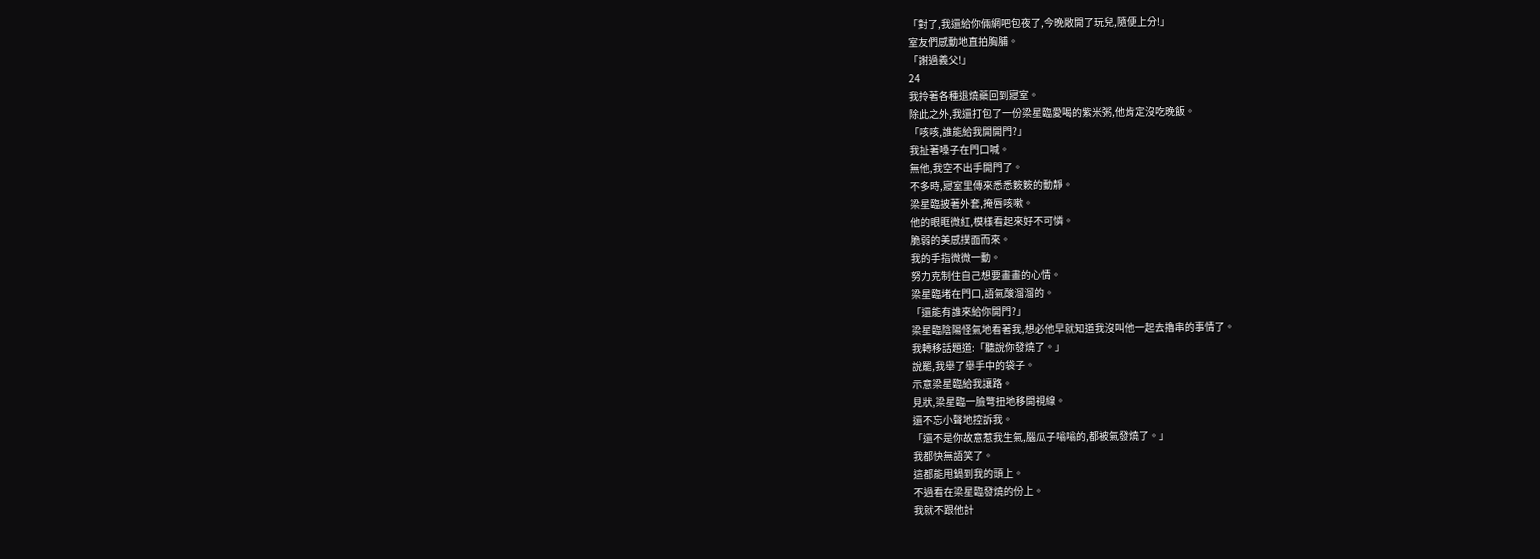「對了,我還給你倆網吧包夜了,今晚敞開了玩兒,隨便上分!」
室友們感動地直拍胸脯。
「謝過義父!」
24
我拎著各種退燒藥回到寢室。
除此之外,我還打包了一份梁星臨愛喝的紫米粥,他肯定沒吃晚飯。
「咳咳,誰能給我開開門?」
我扯著嗓子在門口喊。
無他,我空不出手開門了。
不多時,寢室里傳來悉悉簌簌的動靜。
梁星臨披著外套,掩唇咳嗽。
他的眼眶微紅,模樣看起來好不可憐。
脆弱的美感撲面而來。
我的手指微微一動。
努力克制住自己想要畫畫的心情。
梁星臨堵在門口,語氣酸溜溜的。
「還能有誰來給你開門?」
梁星臨陰陽怪氣地看著我,想必他早就知道我沒叫他一起去擼串的事情了。
我轉移話題道:「聽說你發燒了。」
說罷,我舉了舉手中的袋子。
示意梁星臨給我讓路。
見狀,梁星臨一臉彆扭地移開視線。
還不忘小聲地控訴我。
「還不是你故意惹我生氣,腦瓜子嗡嗡的,都被氣發燒了。」
我都快無語笑了。
這都能甩鍋到我的頭上。
不過看在梁星臨發燒的份上。
我就不跟他計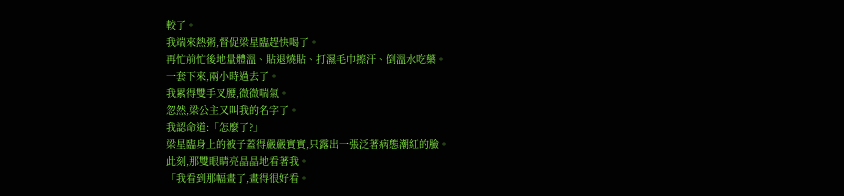較了。
我端來熱粥,督促梁星臨趕快喝了。
再忙前忙後地量體溫、貼退燒貼、打濕毛巾擦汗、倒溫水吃藥。
一套下來,兩小時過去了。
我累得雙手叉腰,微微喘氣。
忽然,梁公主又叫我的名字了。
我認命道:「怎麼了?」
梁星臨身上的被子蓋得嚴嚴實實,只露出一張泛著病態潮紅的臉。
此刻,那雙眼睛亮晶晶地看著我。
「我看到那幅畫了,畫得很好看。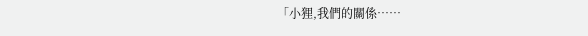「小狸,我們的關係……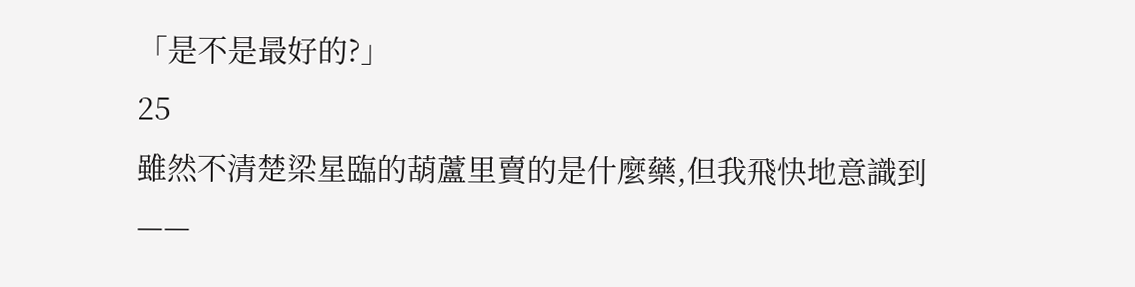「是不是最好的?」
25
雖然不清楚梁星臨的葫蘆里賣的是什麼藥,但我飛快地意識到——